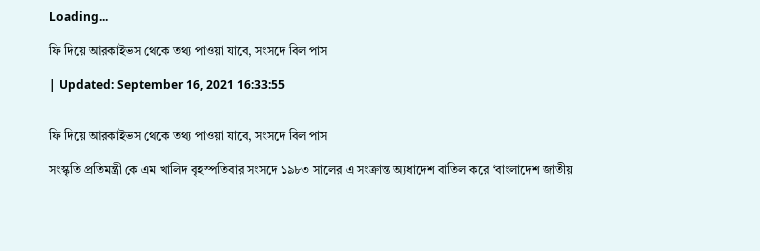Loading...

ফি দিয়ে আরকাইভস থেকে তথ্য পাওয়া যাবে, সংসদে বিল পাস

| Updated: September 16, 2021 16:33:55


ফি দিয়ে আরকাইভস থেকে তথ্য পাওয়া যাবে, সংসদে বিল পাস

সংস্কৃতি প্রতিমন্ত্রী কে এম খালিদ বৃহস্পতিবার সংসদে ১৯৮৩ সালের এ সংক্রান্ত অ্যধাদেশ বাতিল করে ‘বাংলাদেশ জাতীয়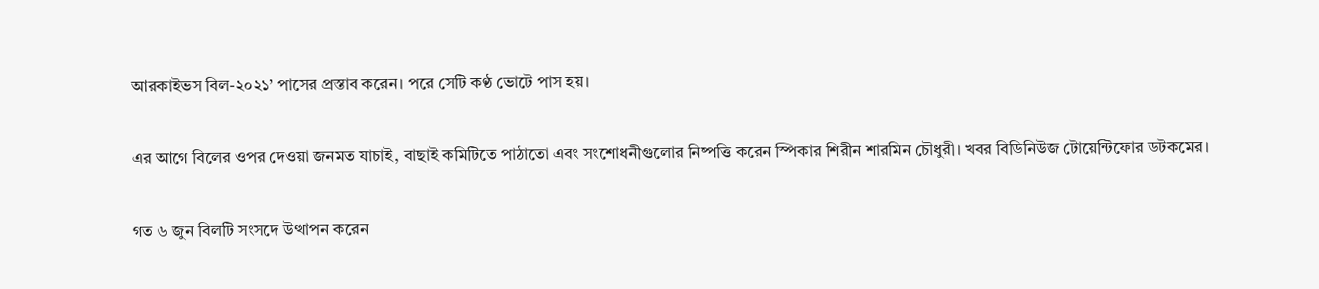আরকাইভস বিল-২০২১’ পাসের প্রস্তাব করেন। পরে সেটি কণ্ঠ ভোটে পাস হয়।

এর আগে বিলের ওপর দেওয়া জনমত যাচাই, বাছাই কমিটিতে পাঠাতো এবং সংশোধনীগুলোর নিষ্পত্তি করেন স্পিকার শিরীন শারমিন চৌধুরী। খবর বিডিনিউজ টোয়েন্টিফোর ডটকমের।

গত ৬ জুন বিলটি সংসদে উত্থাপন করেন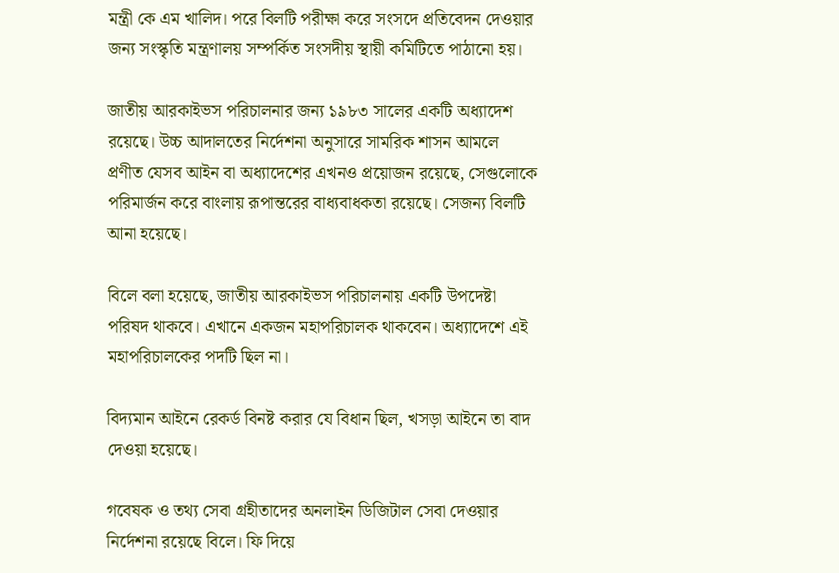মন্ত্রী কে এম খালিদ। পরে বিলটি পরীক্ষা করে সংসদে প্রতিবেদন দেওয়ার জন্য সংস্কৃতি মন্ত্রণালয় সম্পর্কিত সংসদীয় স্থায়ী কমিটিতে পাঠানো হয়।

জাতীয় আরকাইভস পরিচালনার জন্য ১৯৮৩ সালের একটি অধ্যাদেশ রয়েছে। উচ্চ আদালতের নির্দেশনা অনুসারে সামরিক শাসন আমলে প্রণীত যেসব আইন বা অধ্যাদেশের এখনও প্রয়োজন রয়েছে, সেগুলোকে পরিমার্জন করে বাংলায় রূপান্তরের বাধ্যবাধকতা রয়েছে। সেজন্য বিলটি আনা হয়েছে।

বিলে বলা হয়েছে, জাতীয় আরকাইভস পরিচালনায় একটি উপদেষ্টা পরিষদ থাকবে। এখানে একজন মহাপরিচালক থাকবেন। অধ্যাদেশে এই মহাপরিচালকের পদটি ছিল না।

বিদ্যমান আইনে রেকর্ড বিনষ্ট করার যে বিধান ছিল, খসড়া আইনে তা বাদ দেওয়া হয়েছে।

গবেষক ও তথ্য সেবা গ্রহীতাদের অনলাইন ডিজিটাল সেবা দেওয়ার নির্দেশনা রয়েছে বিলে। ফি দিয়ে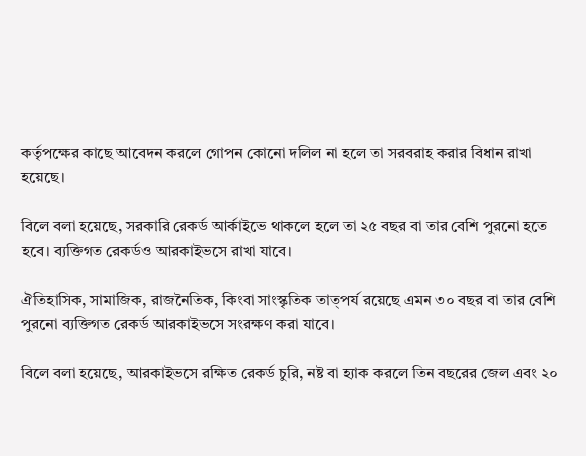কর্তৃপক্ষের কাছে আবেদন করলে গোপন কোনো দলিল না হলে তা সরবরাহ করার বিধান রাখা হয়েছে।

বিলে বলা হয়েছে, সরকারি রেকর্ড আর্কাইভে থাকলে হলে তা ২৫ বছর বা তার বেশি পুরনো হতে হবে। ব্যক্তিগত রেকর্ডও আরকাইভসে রাখা যাবে।

ঐতিহাসিক, সামাজিক, রাজনৈতিক, কিংবা সাংস্কৃতিক তাত্পর্য রয়েছে এমন ৩০ বছর বা তার বেশি পুরনো ব্যক্তিগত রেকর্ড আরকাইভসে সংরক্ষণ করা যাবে।

বিলে বলা হয়েছে, আরকাইভসে রক্ষিত রেকর্ড চুরি, নষ্ট বা হ্যাক করলে তিন বছরের জেল এবং ২০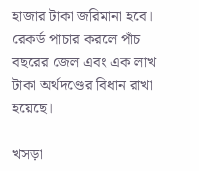হাজার টাকা জরিমানা হবে। রেকর্ড পাচার করলে পাঁচ বছরের জেল এবং এক লাখ টাকা অর্থদণ্ডের বিধান রাখা হয়েছে।

খসড়া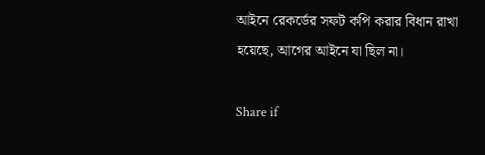আইনে রেকর্ডের সফট কপি করার বিধান রাখা হয়েছে, আগের আইনে যা ছিল না।

Share if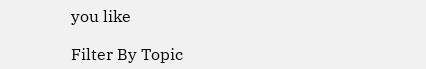you like

Filter By Topic